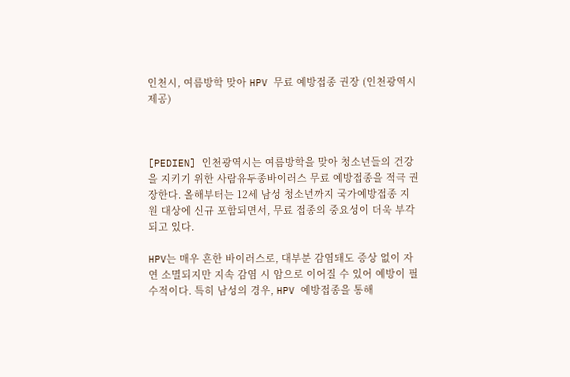인천시, 여름방학 맞아 HPV 무료 예방접종 권장 (인천광역시 제공)



[PEDIEN] 인천광역시는 여름방학을 맞아 청소년들의 건강을 지키기 위한 사람유두종바이러스 무료 예방접종을 적극 권장한다. 올해부터는 12세 남성 청소년까지 국가예방접종 지원 대상에 신규 포함되면서, 무료 접종의 중요성이 더욱 부각되고 있다.

HPV는 매우 흔한 바이러스로, 대부분 감염돼도 증상 없이 자연 소멸되지만 지속 감염 시 암으로 이어질 수 있어 예방이 필수적이다. 특히 남성의 경우, HPV 예방접종을 통해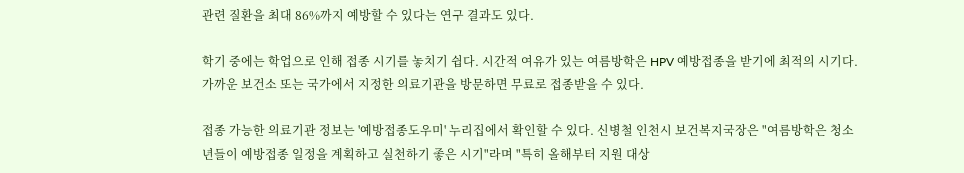관련 질환을 최대 86%까지 예방할 수 있다는 연구 결과도 있다.

학기 중에는 학업으로 인해 접종 시기를 놓치기 쉽다. 시간적 여유가 있는 여름방학은 HPV 예방접종을 받기에 최적의 시기다. 가까운 보건소 또는 국가에서 지정한 의료기관을 방문하면 무료로 접종받을 수 있다.

접종 가능한 의료기관 정보는 '예방접종도우미' 누리집에서 확인할 수 있다. 신병철 인천시 보건복지국장은 "여름방학은 청소년들이 예방접종 일정을 계획하고 실천하기 좋은 시기"라며 "특히 올해부터 지원 대상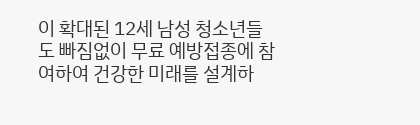이 확대된 12세 남성 청소년들도 빠짐없이 무료 예방접종에 참여하여 건강한 미래를 설계하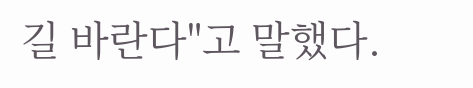길 바란다"고 말했다.